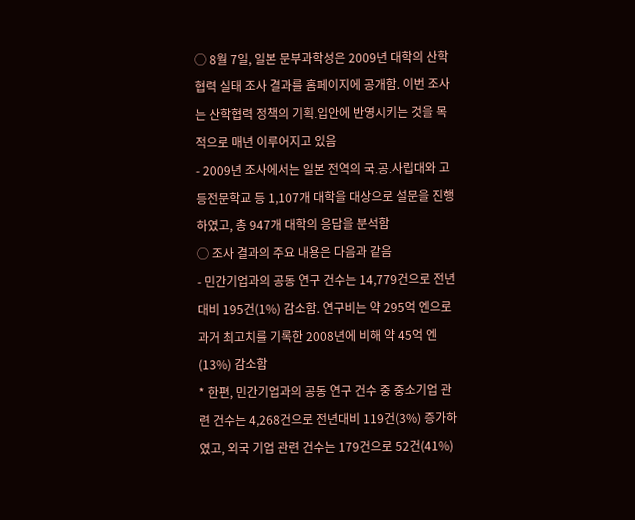◯ 8월 7일, 일본 문부과학성은 2009년 대학의 산학협력 실태 조사 결과를 홈페이지에 공개함. 이번 조사는 산학협력 정책의 기획․입안에 반영시키는 것을 목적으로 매년 이루어지고 있음
- 2009년 조사에서는 일본 전역의 국․공․사립대와 고등전문학교 등 1,107개 대학을 대상으로 설문을 진행하였고, 총 947개 대학의 응답을 분석함
◯ 조사 결과의 주요 내용은 다음과 같음
- 민간기업과의 공동 연구 건수는 14,779건으로 전년대비 195건(1%) 감소함. 연구비는 약 295억 엔으로 과거 최고치를 기록한 2008년에 비해 약 45억 엔(13%) 감소함
* 한편, 민간기업과의 공동 연구 건수 중 중소기업 관련 건수는 4,268건으로 전년대비 119건(3%) 증가하였고, 외국 기업 관련 건수는 179건으로 52건(41%)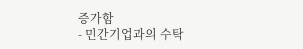증가함
- 민간기업과의 수탁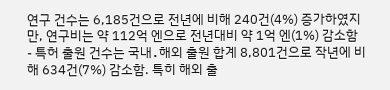연구 건수는 6,185건으로 전년에 비해 240건(4%) 증가하였지만, 연구비는 약 112억 엔으로 전년대비 약 1억 엔(1%) 감소함
- 특허 출원 건수는 국내․해외 출원 합계 8,801건으로 작년에 비해 634건(7%) 감소함. 특히 해외 출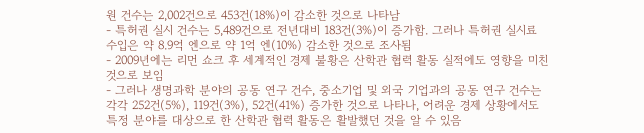원 건수는 2,002건으로 453건(18%)이 감소한 것으로 나타남
- 특허권 실시 건수는 5,489건으로 전년대비 183건(3%)이 증가함. 그러나 특허권 실시료 수입은 약 8.9억 엔으로 약 1억 엔(10%) 감소한 것으로 조사됨
- 2009년에는 리먼 쇼크 후 세계적인 경제 불황은 산학관 협력 활동 실적에도 영향을 미친 것으로 보임
- 그러나 생명과학 분야의 공동 연구 건수, 중소기업 및 외국 기업과의 공동 연구 건수는 각각 252건(5%), 119건(3%), 52건(41%) 증가한 것으로 나타나, 어려운 경제 상황에서도 특정 분야를 대상으로 한 산학관 협력 활동은 활발했던 것을 알 수 있음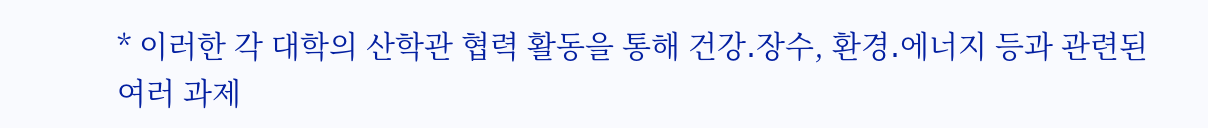* 이러한 각 대학의 산학관 협력 활동을 통해 건강․장수, 환경․에너지 등과 관련된 여러 과제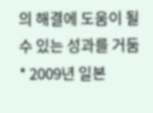의 해결에 도움이 될 수 있는 성과를 거둠
* 2009년 일본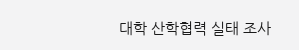대학 산학협력 실태 조사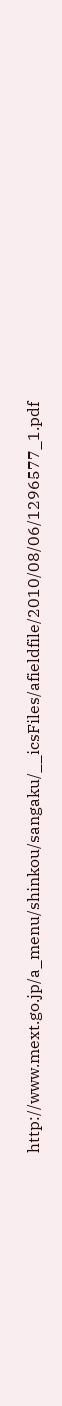http://www.mext.go.jp/a_menu/shinkou/sangaku/__icsFiles/afieldfile/2010/08/06/1296577_1.pdf